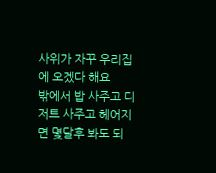사위가 자꾸 우리집에 오겠다 해요
밖에서 밥 사주고 디저트 사주고 헤어지면 몇달후 봐도 되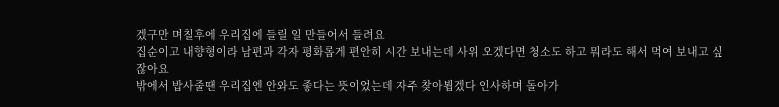겠구만 며칠후에 우리집에 들릴 일 만들어서 들려요
집순이고 내향형이라 남편과 각자 평화롭게 편안히 시간 보내는데 사위 오겠다면 청소도 하고 뭐라도 해서 먹여 보내고 싶잖아요
밖에서 밥사줄땐 우리집엔 안와도 좋다는 뜻이었는데 자주 찾아뵙겠다 인사하며 돌아가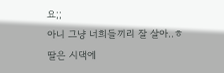요;;
아니 그냥 너희들끼리 잘 살아..ㅎ
딸은 시댁에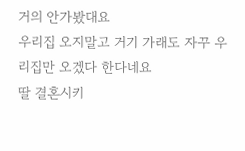거의 안가봤대요
우리집 오지말고 거기 가래도 자꾸 우리집만 오겠다 한다네요
딸 결혼시키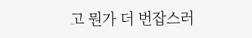고 뭔가 더 번잡스러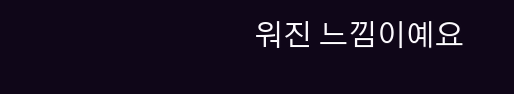워진 느낌이예요